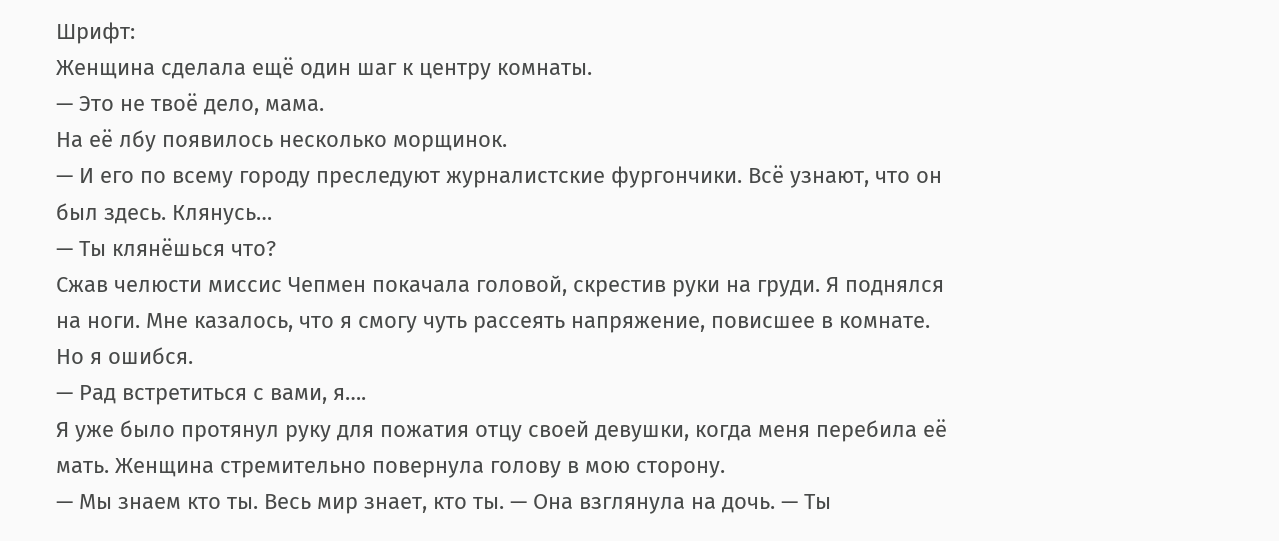Шрифт:
Женщина сделала ещё один шаг к центру комнаты.
— Это не твоё дело, мама.
На её лбу появилось несколько морщинок.
— И его по всему городу преследуют журналистские фургончики. Всё узнают, что он был здесь. Клянусь…
— Ты клянёшься что?
Сжав челюсти миссис Чепмен покачала головой, скрестив руки на груди. Я поднялся на ноги. Мне казалось, что я смогу чуть рассеять напряжение, повисшее в комнате. Но я ошибся.
— Рад встретиться с вами, я….
Я уже было протянул руку для пожатия отцу своей девушки, когда меня перебила её мать. Женщина стремительно повернула голову в мою сторону.
— Мы знаем кто ты. Весь мир знает, кто ты. — Она взглянула на дочь. — Ты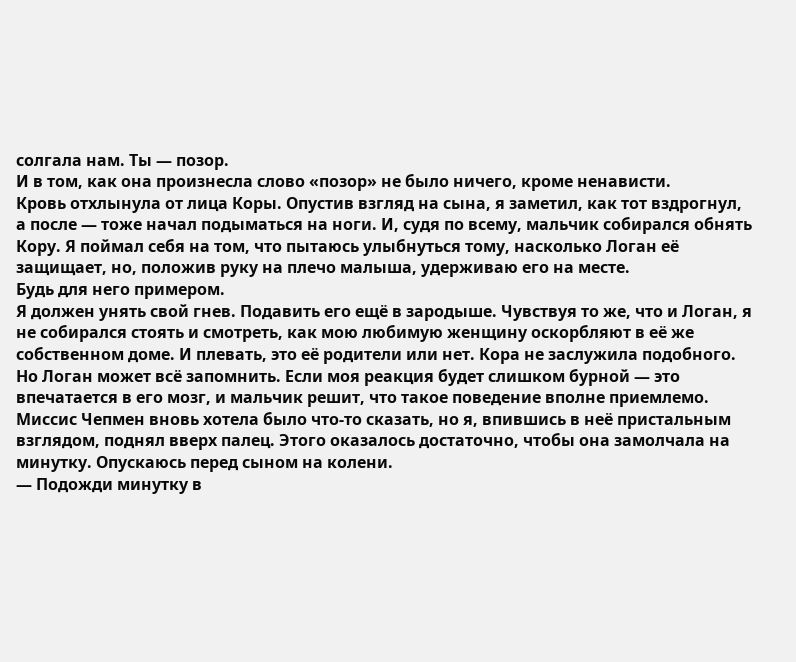солгала нам. Ты — позор.
И в том, как она произнесла слово «позор» не было ничего, кроме ненависти.
Кровь отхлынула от лица Коры. Опустив взгляд на сына, я заметил, как тот вздрогнул, а после — тоже начал подыматься на ноги. И, судя по всему, мальчик собирался обнять Кору. Я поймал себя на том, что пытаюсь улыбнуться тому, насколько Логан её защищает, но, положив руку на плечо малыша, удерживаю его на месте.
Будь для него примером.
Я должен унять свой гнев. Подавить его ещё в зародыше. Чувствуя то же, что и Логан, я не собирался стоять и смотреть, как мою любимую женщину оскорбляют в её же собственном доме. И плевать, это её родители или нет. Кора не заслужила подобного. Но Логан может всё запомнить. Если моя реакция будет слишком бурной — это впечатается в его мозг, и мальчик решит, что такое поведение вполне приемлемо. Миссис Чепмен вновь хотела было что-то сказать, но я, впившись в неё пристальным взглядом, поднял вверх палец. Этого оказалось достаточно, чтобы она замолчала на минутку. Опускаюсь перед сыном на колени.
— Подожди минутку в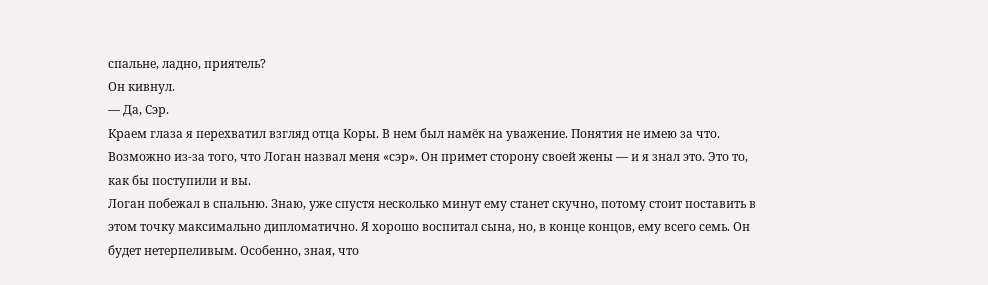спальне, ладно, приятель?
Он кивнул.
— Да, Сэр.
Краем глаза я перехватил взгляд отца Коры. В нем был намёк на уважение. Понятия не имею за что. Возможно из-за того, что Логан назвал меня «сэр». Он примет сторону своей жены — и я знал это. Это то, как бы поступили и вы.
Логан побежал в спальню. Знаю, уже спустя несколько минут ему станет скучно, потому стоит поставить в этом точку максимально дипломатично. Я хорошо воспитал сына, но, в конце концов, ему всего семь. Он будет нетерпеливым. Особенно, зная, что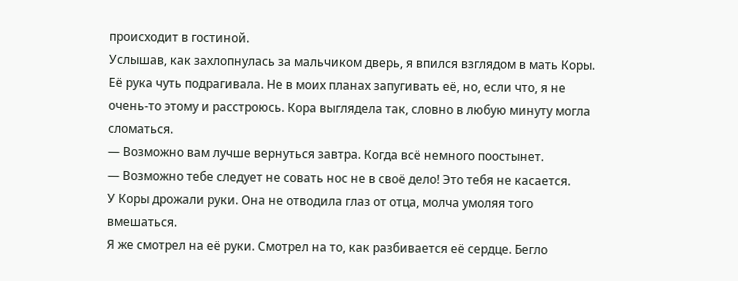происходит в гостиной.
Услышав, как захлопнулась за мальчиком дверь, я впился взглядом в мать Коры. Её рука чуть подрагивала. Не в моих планах запугивать её, но, если что, я не очень-то этому и расстроюсь. Кора выглядела так, словно в любую минуту могла сломаться.
— Возможно вам лучше вернуться завтра. Когда всё немного поостынет.
— Возможно тебе следует не совать нос не в своё дело! Это тебя не касается.
У Коры дрожали руки. Она не отводила глаз от отца, молча умоляя того вмешаться.
Я же смотрел на её руки. Смотрел на то, как разбивается её сердце. Бегло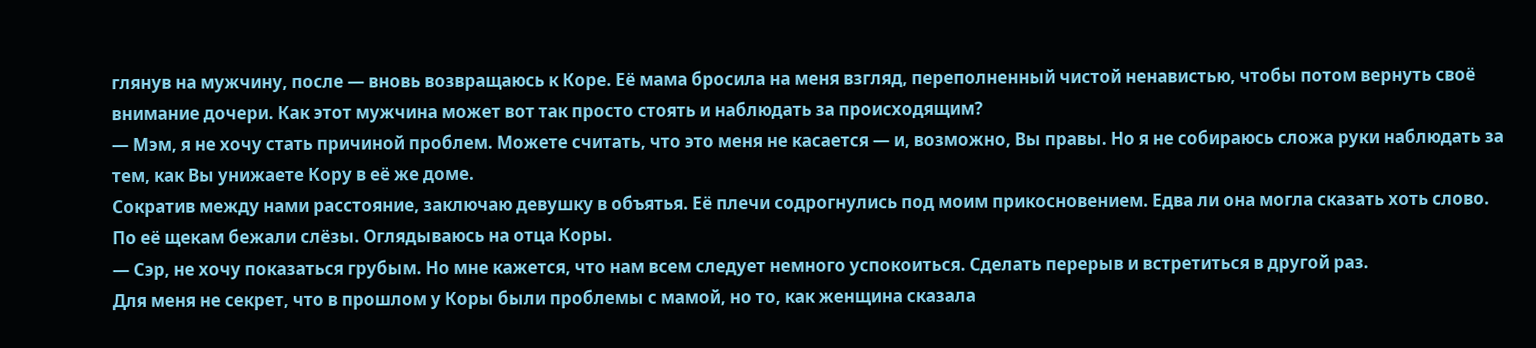глянув на мужчину, после — вновь возвращаюсь к Коре. Её мама бросила на меня взгляд, переполненный чистой ненавистью, чтобы потом вернуть своё внимание дочери. Как этот мужчина может вот так просто стоять и наблюдать за происходящим?
— Мэм, я не хочу стать причиной проблем. Можете считать, что это меня не касается — и, возможно, Вы правы. Но я не собираюсь сложа руки наблюдать за тем, как Вы унижаете Кору в её же доме.
Сократив между нами расстояние, заключаю девушку в объятья. Её плечи содрогнулись под моим прикосновением. Едва ли она могла сказать хоть слово. По её щекам бежали слёзы. Оглядываюсь на отца Коры.
— Сэр, не хочу показаться грубым. Но мне кажется, что нам всем следует немного успокоиться. Сделать перерыв и встретиться в другой раз.
Для меня не секрет, что в прошлом у Коры были проблемы с мамой, но то, как женщина сказала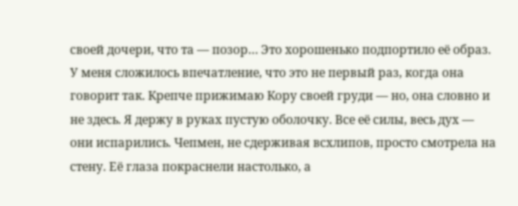своей дочери, что та — позор… Это хорошенько подпортило её образ. У меня сложилось впечатление, что это не первый раз, когда она говорит так. Крепче прижимаю Кору своей груди — но, она словно и не здесь. Я держу в руках пустую оболочку. Все её силы, весь дух — они испарились. Чепмен, не сдерживая всхлипов, просто смотрела на стену. Её глаза покраснели настолько, а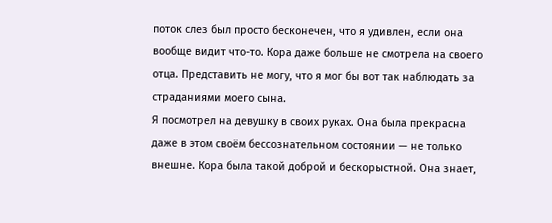поток слез был просто бесконечен, что я удивлен, если она вообще видит что-то. Кора даже больше не смотрела на своего отца. Представить не могу, что я мог бы вот так наблюдать за страданиями моего сына.
Я посмотрел на девушку в своих руках. Она была прекрасна даже в этом своём бессознательном состоянии — не только внешне. Кора была такой доброй и бескорыстной. Она знает,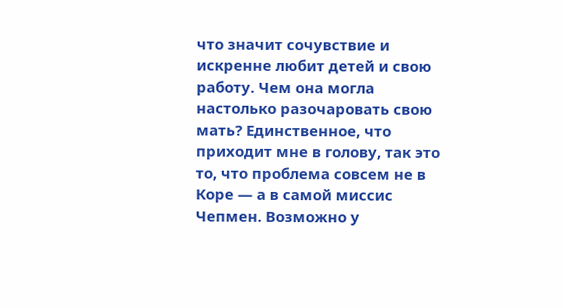что значит сочувствие и искренне любит детей и свою работу. Чем она могла настолько разочаровать свою мать? Единственное, что приходит мне в голову, так это то, что проблема совсем не в Коре — а в самой миссис Чепмен. Возможно у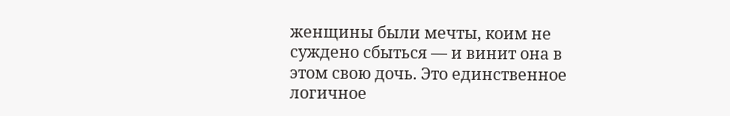женщины были мечты, коим не суждено сбыться — и винит она в этом свою дочь. Это единственное логичное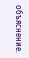объяснение.